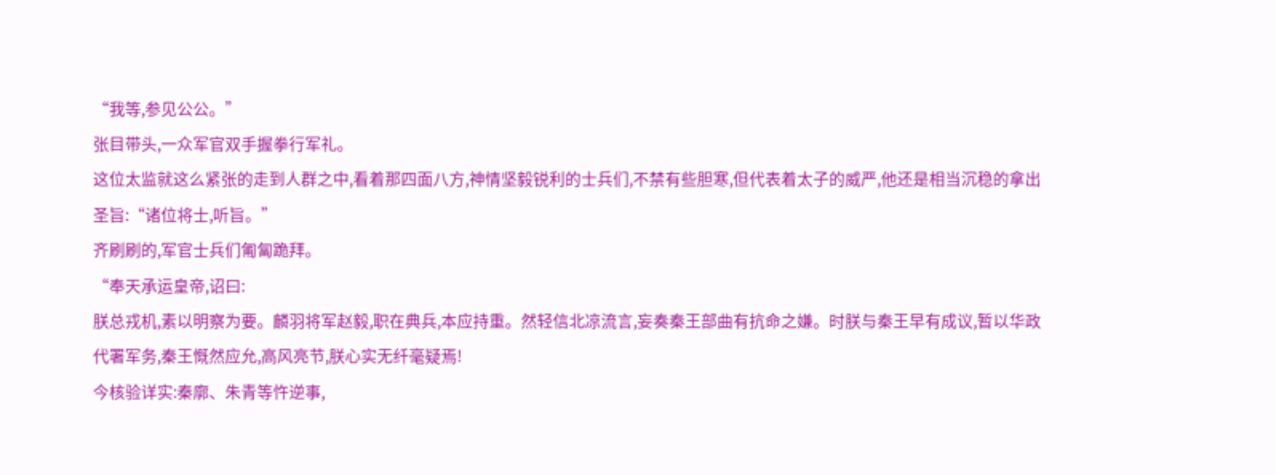“我等,参见公公。”
张目带头,一众军官双手握拳行军礼。
这位太监就这么紧张的走到人群之中,看着那四面八方,神情坚毅锐利的士兵们,不禁有些胆寒,但代表着太子的威严,他还是相当沉稳的拿出圣旨:“诸位将士,听旨。”
齐刷刷的,军官士兵们匍匐跪拜。
“奉天承运皇帝,诏曰:
朕总戎机,素以明察为要。麟羽将军赵毅,职在典兵,本应持重。然轻信北凉流言,妄奏秦王部曲有抗命之嫌。时朕与秦王早有成议,暂以华政代署军务,秦王慨然应允,高风亮节,朕心实无纤毫疑焉!
今核验详实:秦廓、朱青等忤逆事,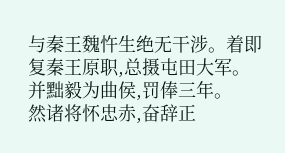与秦王魏忤生绝无干涉。着即复秦王原职,总摄屯田大军。并黜毅为曲侯,罚俸三年。
然诸将怀忠赤,奋辞正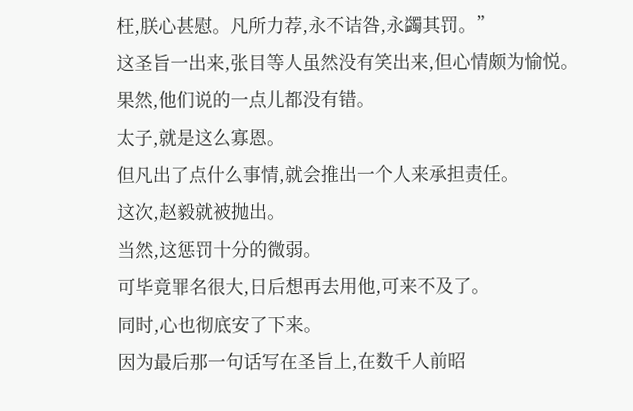枉,朕心甚慰。凡所力荐,永不诘咎,永蠲其罚。”
这圣旨一出来,张目等人虽然没有笑出来,但心情颇为愉悦。
果然,他们说的一点儿都没有错。
太子,就是这么寡恩。
但凡出了点什么事情,就会推出一个人来承担责任。
这次,赵毅就被抛出。
当然,这惩罚十分的微弱。
可毕竟罪名很大,日后想再去用他,可来不及了。
同时,心也彻底安了下来。
因为最后那一句话写在圣旨上,在数千人前昭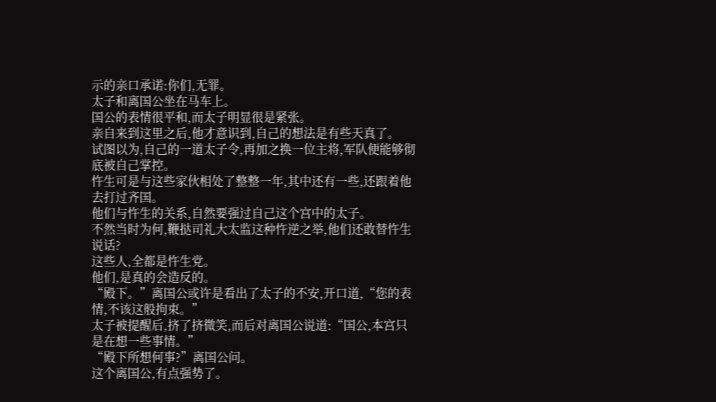示的亲口承诺:你们,无罪。
太子和离国公坐在马车上。
国公的表情很平和,而太子明显很是紧张。
亲自来到这里之后,他才意识到,自己的想法是有些天真了。
试图以为,自己的一道太子令,再加之换一位主将,军队便能够彻底被自己掌控。
忤生可是与这些家伙相处了整整一年,其中还有一些,还跟着他去打过齐国。
他们与忤生的关系,自然要强过自己这个宫中的太子。
不然当时为何,鞭挞司礼大太监这种忤逆之举,他们还敢替忤生说话?
这些人,全都是忤生党。
他们,是真的会造反的。
“殿下。”离国公或许是看出了太子的不安,开口道,“您的表情,不该这般拘束。”
太子被提醒后,挤了挤微笑,而后对离国公说道:“国公,本宫只是在想一些事情。”
“殿下所想何事?”离国公问。
这个离国公,有点强势了。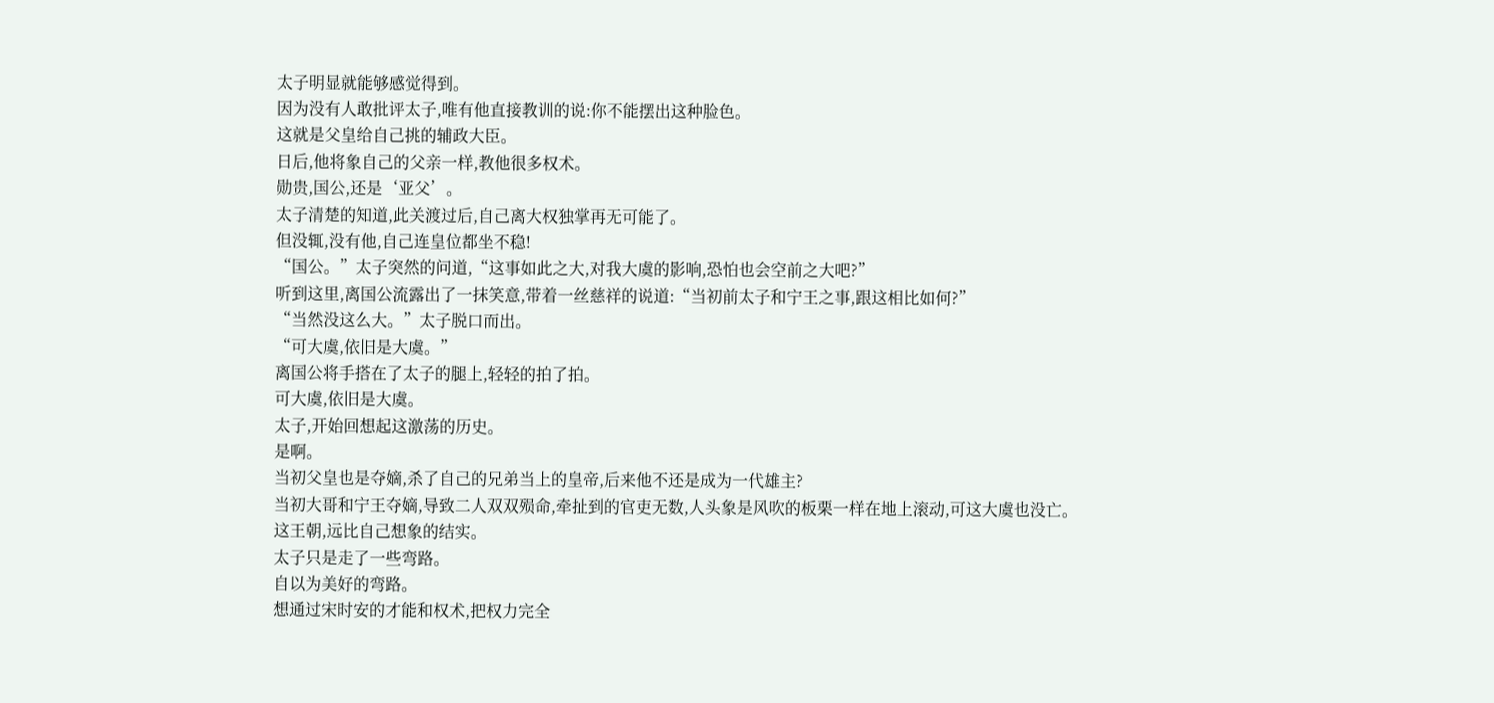太子明显就能够感觉得到。
因为没有人敢批评太子,唯有他直接教训的说:你不能摆出这种脸色。
这就是父皇给自己挑的辅政大臣。
日后,他将象自己的父亲一样,教他很多权术。
勋贵,国公,还是‘亚父’。
太子清楚的知道,此关渡过后,自己离大权独掌再无可能了。
但没辄,没有他,自己连皇位都坐不稳!
“国公。”太子突然的问道,“这事如此之大,对我大虞的影响,恐怕也会空前之大吧?”
听到这里,离国公流露出了一抹笑意,带着一丝慈祥的说道:“当初前太子和宁王之事,跟这相比如何?”
“当然没这么大。”太子脱口而出。
“可大虞,依旧是大虞。”
离国公将手搭在了太子的腿上,轻轻的拍了拍。
可大虞,依旧是大虞。
太子,开始回想起这激荡的历史。
是啊。
当初父皇也是夺嫡,杀了自己的兄弟当上的皇帝,后来他不还是成为一代雄主?
当初大哥和宁王夺嫡,导致二人双双殒命,牵扯到的官吏无数,人头象是风吹的板栗一样在地上滚动,可这大虞也没亡。
这王朝,远比自己想象的结实。
太子只是走了一些弯路。
自以为美好的弯路。
想通过宋时安的才能和权术,把权力完全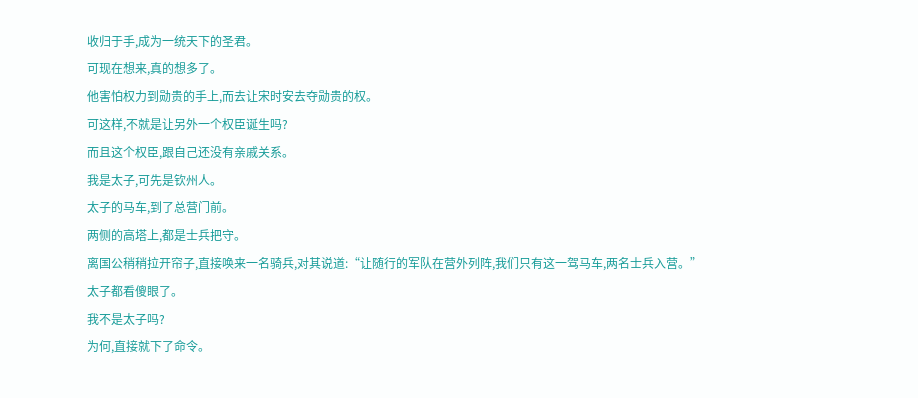收归于手,成为一统天下的圣君。
可现在想来,真的想多了。
他害怕权力到勋贵的手上,而去让宋时安去夺勋贵的权。
可这样,不就是让另外一个权臣诞生吗?
而且这个权臣,跟自己还没有亲戚关系。
我是太子,可先是钦州人。
太子的马车,到了总营门前。
两侧的高塔上,都是士兵把守。
离国公稍稍拉开帘子,直接唤来一名骑兵,对其说道:“让随行的军队在营外列阵,我们只有这一驾马车,两名士兵入营。”
太子都看傻眼了。
我不是太子吗?
为何,直接就下了命令。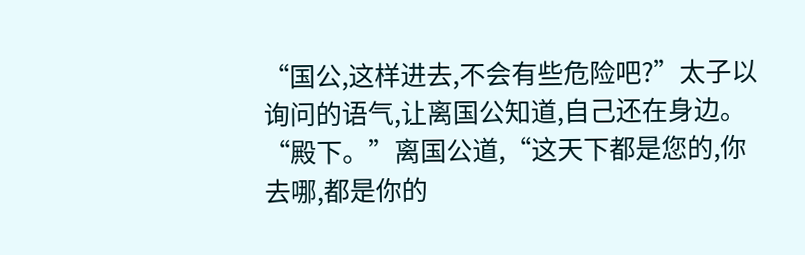“国公,这样进去,不会有些危险吧?”太子以询问的语气,让离国公知道,自己还在身边。
“殿下。”离国公道,“这天下都是您的,你去哪,都是你的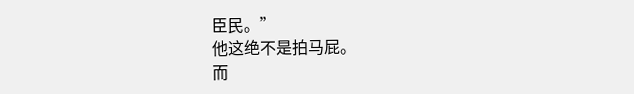臣民。”
他这绝不是拍马屁。
而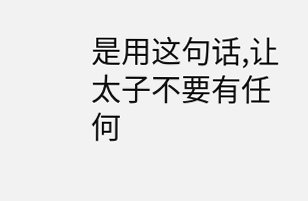是用这句话,让太子不要有任何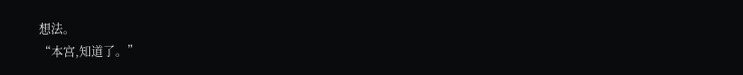想法。
“本宫,知道了。”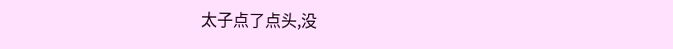太子点了点头,没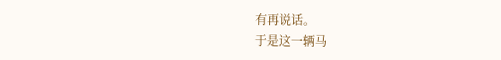有再说话。
于是这一辆马